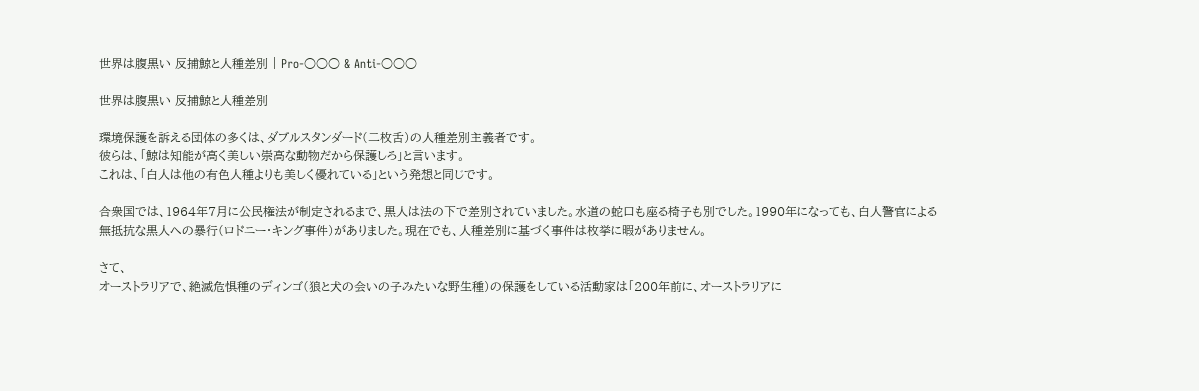世界は腹黒い 反捕鯨と人種差別 | Pro-○○○ & Anti-○○○

世界は腹黒い 反捕鯨と人種差別

環境保護を訴える団体の多くは、ダブルスタンダード(二枚舌)の人種差別主義者です。
彼らは、「鯨は知能が高く美しい崇高な動物だから保護しろ」と言います。
これは、「白人は他の有色人種よりも美しく優れている」という発想と同じです。

合衆国では、1964年7月に公民権法が制定されるまで、黒人は法の下で差別されていました。水道の蛇口も座る椅子も別でした。1990年になっても、白人警官による無抵抗な黒人への暴行(ロドニー・キング事件)がありました。現在でも、人種差別に基づく事件は枚挙に暇がありません。

さて、
オーストラリアで、絶滅危惧種のディンゴ(狼と犬の会いの子みたいな野生種)の保護をしている活動家は「200年前に、オーストラリアに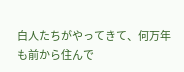白人たちがやってきて、何万年も前から住んで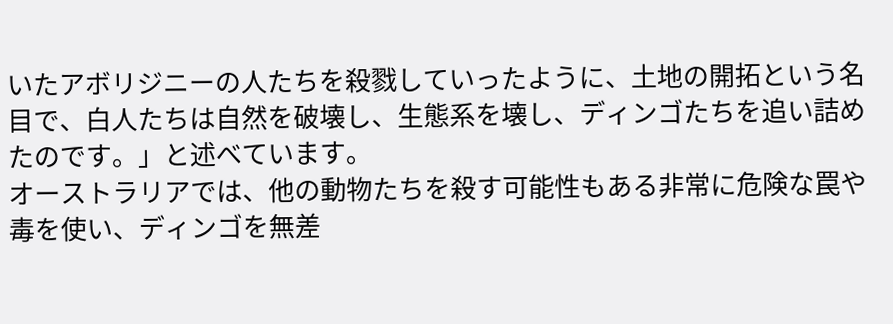いたアボリジニーの人たちを殺戮していったように、土地の開拓という名目で、白人たちは自然を破壊し、生態系を壊し、ディンゴたちを追い詰めたのです。」と述べています。
オーストラリアでは、他の動物たちを殺す可能性もある非常に危険な罠や毒を使い、ディンゴを無差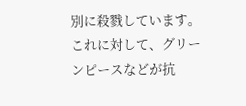別に殺戮しています。
これに対して、グリーンピースなどが抗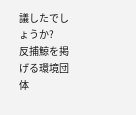議したでしょうか?
反捕鯨を掲げる環境団体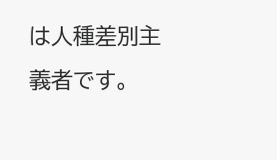は人種差別主義者です。